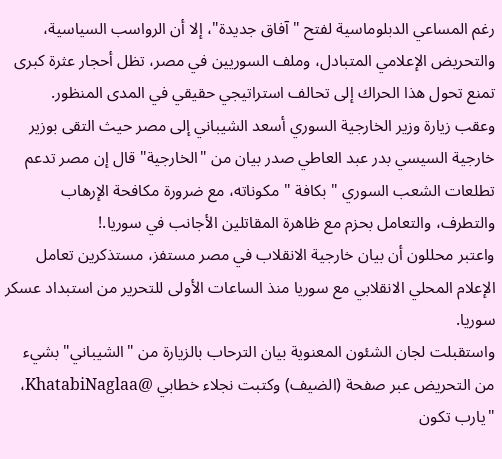رغم المساعي الدبلوماسية لفتح "آفاق جديدة"، إلا أن الرواسب السياسية، والتحريض الإعلامي المتبادل، وملف السوريين في مصر، تظل أحجار عثرة كبرى تمنع تحول هذا الحراك إلى تحالف استراتيجي حقيقي في المدى المنظور.
وعقب زيارة وزير الخارجية السوري أسعد الشيباني إلى مصر حيث التقى بوزير خارجية السيسي بدر عبد العاطي صدر بيان من "الخارجية" قال إن مصر تدعم تطلعات الشعب السوري " بكافة " مكوناته، مع ضرورة مكافحة الإرهاب والتطرف، والتعامل بحزم مع ظاهرة المقاتلين الأجانب في سوريا.!
واعتبر محللون أن بيان خارجية الانقلاب في مصر مستفز، مستذكرين تعامل الإعلام المحلي الانقلابي مع سوريا منذ الساعات الأولى للتحرير من استبداد عسكر سوريا.
واستقبلت لجان الشئون المعنوية بيان الترحاب بالزيارة من "الشيباني" بشيء من التحريض عبر صفحة (الضيف) وكتبت نجلاء خطابي @KhatabiNaglaa، "يارب تكون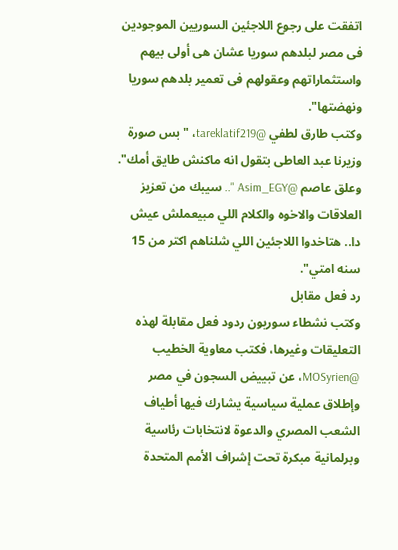اتفقت على رجوع اللاجئين السوريين الموجودين فى مصر لبلدهم سوريا عشان هى أولى بيهم واستثماراتهم وعقولهم فى تعمير بلدهم سوريا ونهضتها".
وكتب طارق لطفي @tareklatif219، "بس صورة وزيرنا عبد العاطى بتقول انه ماكنش طايق أمك".
وعلق عاصم @Asim_EGY ".. سيبك من تعزيز العلاقات والاخوه والكلام اللي مبيعملش عيش دا.. هتاخدوا اللاجئين اللي شلناهم اكتر من 15 سنه امتي".
رد فعل مقابل
وكتب نشطاء سوريون ردود فعل مقابلة لهذه التعليقات وغيرها، فكتب معاوية الخطيب @MOSyrien، عن تبييض السجون في مصر وإطلاق عملية سياسية يشارك فيها أطياف الشعب المصري والدعوة لانتخابات رئاسية وبرلمانية مبكرة تحت إشراف الأمم المتحدة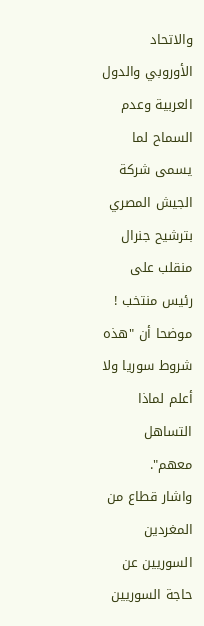والاتحاد الأوروبي والدول العربية وعدم السماح لما يسمى شركة الجيش المصري بترشيح جنرال منقلب على رئيس منتخب ! موضحا أن "هذه شروط سوريا ولا أعلم لماذا التساهل معهم".
واشار قطاع من المغردين السوريين عن حاجة السوريين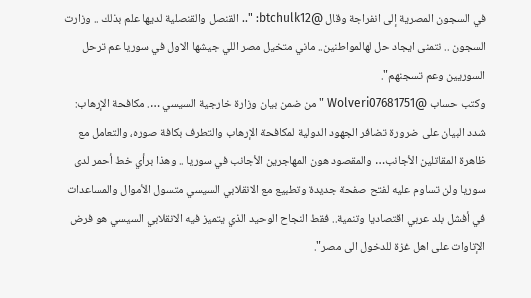في السجون المصرية إلى انفراجة وقال @btchulk12: ".. القنصل والقنصلية لديها علم بذلك .. وزارت السجون .. نتمنى ايجاد حل لهالمواطنين.. ماني متخيل مصر اللي جيشها الاول في سوريا عم ترحل السوريين وعم تسجنهم".
وكتب حساب @Wolveri07681751 "من ضمن بيان وزارة خارجية السيسي …. مكافحة الإرهاب: شدد البيان على ضرورة تضافر الجهود الدولية لمكافحة الإرهاب والتطرف بكافة صوره، والتعامل مع ظاهرة المقاتلين الأجانب… والمقصود هون المهاجرين الأجانب في سوريا .. وهذا برأي خط أحمر لدى سوريا ولن تساوم عليه لفتح صفحة جديدة وتطبيع مع الانقلابي السيسي متسول الأموال والمساعدات في أفشل بلد عربي اقتصاديا وتنمية.. فقط النجاح الوحيد الذي يتميز فيه الانقلابي السيسي هو فرض الإتاوات على اهل غزة للدخول الى مصر".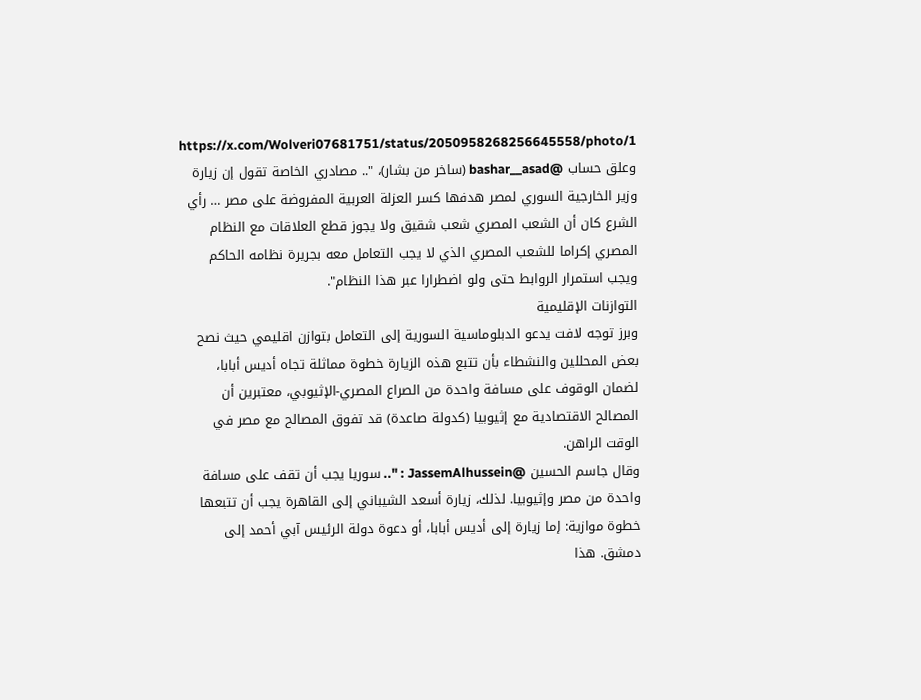https://x.com/Wolveri07681751/status/2050958268256645558/photo/1
وعلق حساب @bashar__asad (ساخر من بشار)، ".. مصادري الخاصة تقول إن زيارة وزير الخارجية السوري لمصر هدفها كسر العزلة العربية المفروضة على مصر … رأي الشرع كان أن الشعب المصري شعب شقيق ولا يجوز قطع العلاقات مع النظام المصري إكراما للشعب المصري الذي لا يجب التعامل معه بجريرة نظامه الحاكم ويجب استمرار الروابط حتى ولو اضطرارا عبر هذا النظام".
التوازنات الإقليمية
وبرز توجه لافت يدعو الدبلوماسية السورية إلى التعامل بتوازن اقليمي حيث نصح بعض المحللين والنشطاء بأن تتبع هذه الزيارة خطوة مماثلة تجاه أديس أبابا، لضمان الوقوف على مسافة واحدة من الصراع المصري-الإثيوبي، معتبرين أن المصالح الاقتصادية مع إثيوبيا (كدولة صاعدة) قد تفوق المصالح مع مصر في الوقت الراهن.
وقال جاسم الحسين @JassemAlhussein : ".. سوريا يجب أن تقف على مسافة واحدة من مصر وإثيوبيا. لذلك، زيارة أسعد الشيباني إلى القاهرة يجب أن تتبعها خطوة موازية: إما زيارة إلى أديس أبابا، أو دعوة دولة الرئيس آبي أحمد إلى دمشق. هذا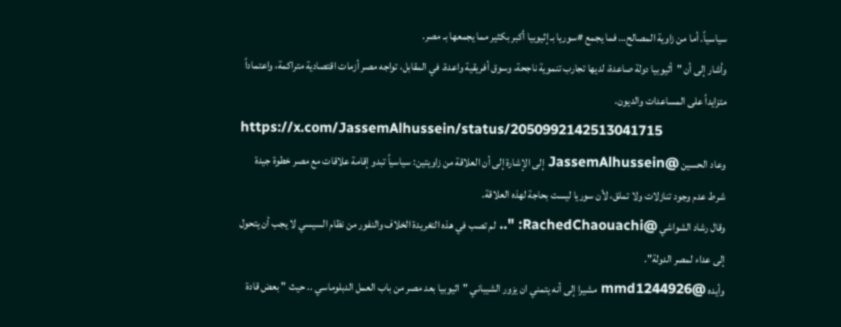سياسياً. أما من زاوية المصالح… فما يجمع #سوريا بـ إثيوبيا أكبر بكثير مما يجمعها بـ مصر.
وأشار إلى أن "أثيوبيا دولة صاعدة، لديها تجارب تنموية ناجحة، وسوق أفريقية واعدة. في المقابل، تواجه مصر أزمات اقتصادية متراكمة، واعتماداً متزايداً على المساعدات والديون.
https://x.com/JassemAlhussein/status/2050992142513041715
وعاد الحسين @JassemAlhussein إلى الإشارة إلى أن العلاقة من زاويتين: سياسياً تبدو إقامة علاقات مع مصر خطوة جيدة شرط عدم وجود تنازلات ولا تملق، لأن سوريا ليست بحاجة لهذه العلاقة.
وقال رشاد الشواشي @RachedChaouachi: ".. لم تصب في هذه التغريدة الخلاف والنفور من نظام السيسي لا يجب أن يتحول إلى عداء لمصر الدولة".
وأيده @mmd1244926 مشيرا إلى أنه يتمني ان يزور الشيباني "اثيوبيا بعد مصر من باب العمل الدبلوماسي .. حيث " بعض قادة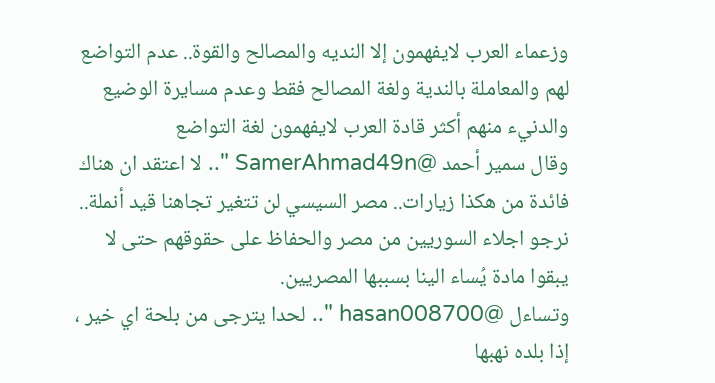وزعماء العرب لايفهمون إلا النديه والمصالح والقوة.. عدم التواضع لهم والمعاملة بالندية ولغة المصالح فقط وعدم مسايرة الوضيع والدنيء منهم أكثر قادة العرب لايفهمون لغة التواضع
وقال سمير أحمد @SamerAhmad49n ".. لا اعتقد ان هناك فائدة من هكذا زيارات.. مصر السيسي لن تتغير تجاهنا قيد أنملة.. نرجو اجلاء السوريين من مصر والحفاظ على حقوقهم حتى لا يبقوا مادة يُساء الينا بسببها المصريين.
وتساءل @hasan008700 ".. لحدا يترجى من بلحة اي خير ، إذا بلده نهبها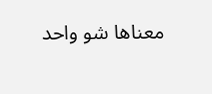معناها شو واحد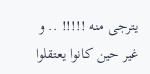يترجى منه !!!!! .. و غير حين كانوا يعتقلوا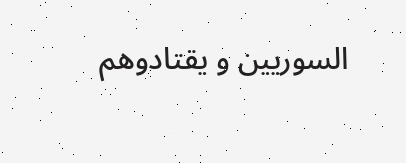السوريين و يقتادوهم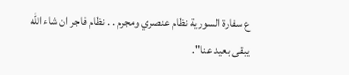ع سفارة السورية نظام عنصري ومجرم . . نظام فاجر ان شاء الله يبقى بعيد عنا".